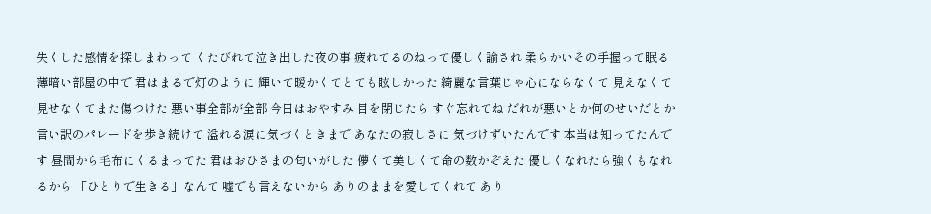失くした感情を探しまわって くたびれて泣き出した夜の事 疲れてるのねって優しく諭され 柔らかいその手握って眠る 薄暗い部屋の中で 君はまるで灯のように 輝いて暖かくてとても眩しかった 綺麗な言葉じゃ心にならなくて 見えなくて見せなくてまた傷つけた 悪い事全部が全部 今日はおやすみ 目を閉じたら すぐ忘れてね だれが悪いとか何のせいだとか 言い訳のパレードを歩き続けて 溢れる涙に気づくときまで あなたの寂しさに 気づけずいたんです 本当は知ってたんです 昼間から毛布にくるまってた 君はおひさまの匂いがした 儚くて美しくて命の数かぞえた 優しくなれたら強くもなれるから 「ひとりで生きる」なんて 嘘でも言えないから ありのままを愛してくれて あり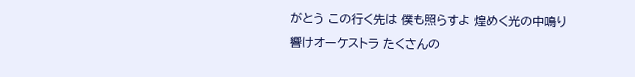がとう この行く先は 僕も照らすよ 煌めく光の中鳴り響けオーケストラ たくさんの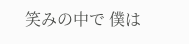笑みの中で 僕は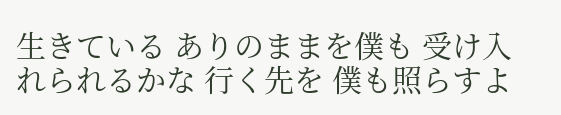生きている ありのままを僕も 受け入れられるかな 行く先を 僕も照らすよ